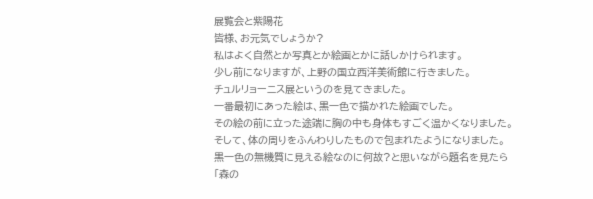展覧会と紫陽花
皆様、お元気でしょうか?
私はよく自然とか写真とか絵画とかに話しかけられます。
少し前になりますが、上野の国立西洋美術館に行きました。
チュルリョーニス展というのを見てきました。
一番最初にあった絵は、黒一色で描かれた絵画でした。
その絵の前に立った途端に胸の中も身体もすごく温かくなりました。
そして、体の周りをふんわりしたもので包まれたようになりました。
黒一色の無機質に見える絵なのに何故?と思いながら題名を見たら
「森の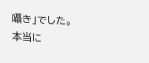囁き」でした。
本当に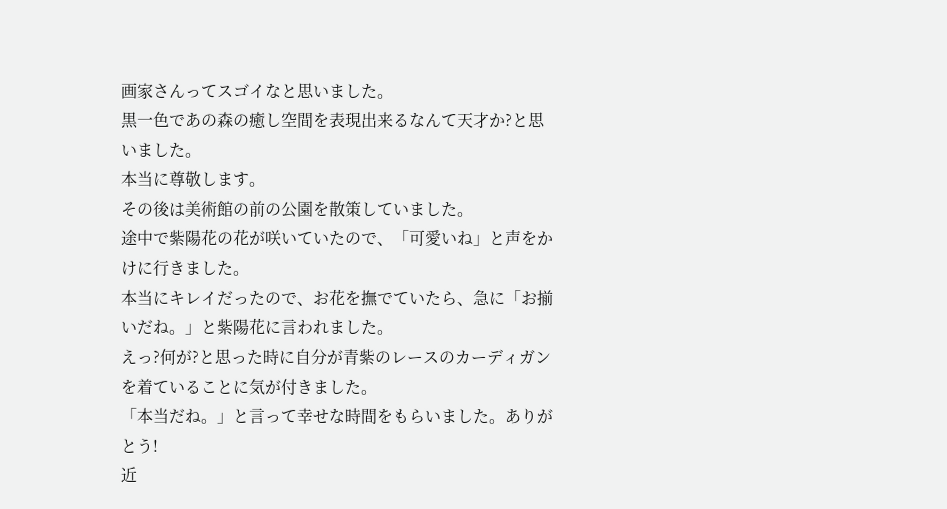画家さんってスゴイなと思いました。
黒一色であの森の癒し空間を表現出来るなんて天才か?と思いました。
本当に尊敬します。
その後は美術館の前の公園を散策していました。
途中で紫陽花の花が咲いていたので、「可愛いね」と声をかけに行きました。
本当にキレイだったので、お花を撫でていたら、急に「お揃いだね。」と紫陽花に言われました。
えっ?何が?と思った時に自分が青紫のレースのカーディガンを着ていることに気が付きました。
「本当だね。」と言って幸せな時間をもらいました。ありがとう!
近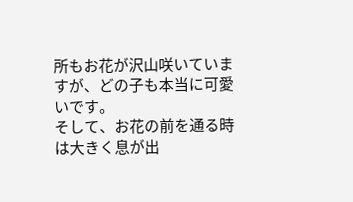所もお花が沢山咲いていますが、どの子も本当に可愛いです。
そして、お花の前を通る時は大きく息が出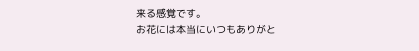来る感覚です。
お花には本当にいつもありがと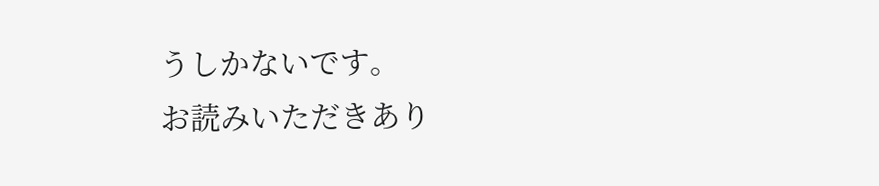うしかないです。
お読みいただきあり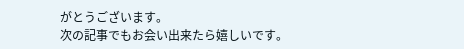がとうございます。
次の記事でもお会い出来たら嬉しいです。